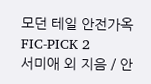모던 테일 안전가옥 FIC-PICK 2
서미애 외 지음 / 안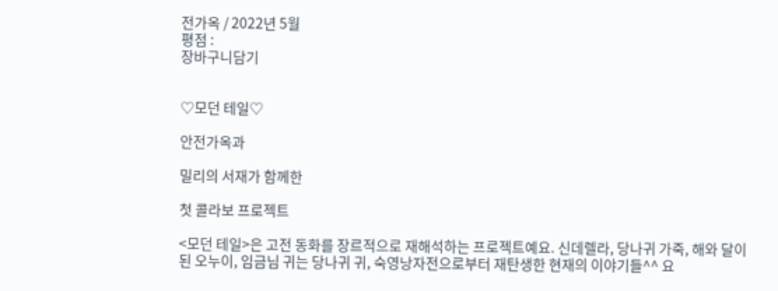전가옥 / 2022년 5월
평점 :
장바구니담기


♡모던 테일♡

안전가옥과

밀리의 서재가 함께한

첫 콜라보 프로젝트

<모던 테일>은 고전 동화를 장르적으로 재해석하는 프로젝트예요. 신데렐라, 당나귀 가죽, 해와 달이 된 오누이, 임금님 귀는 당나귀 귀, 숙영낭자전으로부터 재탄생한 현재의 이야기들^^ 요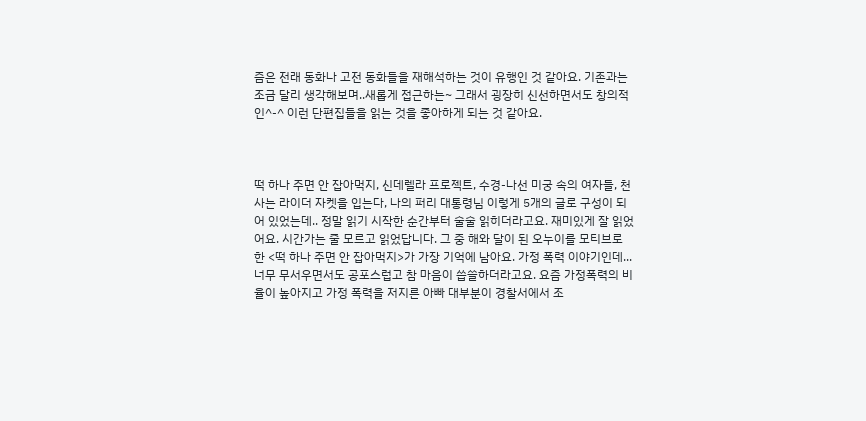즘은 전래 동화나 고전 동화들을 재해석하는 것이 유행인 것 같아요. 기존과는 조금 달리 생각해보며..새롭게 접근하는~ 그래서 굉장히 신선하면서도 창의적인^-^ 이런 단편집들을 읽는 것을 좋아하게 되는 것 같아요.



떡 하나 주면 안 잡아먹지, 신데렐라 프로젝트, 수경-나선 미궁 속의 여자들, 천사는 라이더 자켓을 입는다, 나의 퍼리 대통령님 이렇게 5개의 글로 구성이 되어 있었는데.. 정말 읽기 시작한 순간부터 술술 읽히더라고요. 재미있게 잘 읽었어요. 시간가는 줄 모르고 읽었답니다. 그 중 해와 달이 된 오누이를 모티브로 한 <떡 하나 주면 안 잡아먹지>가 가장 기억에 남아요. 가정 폭력 이야기인데... 너무 무서우면서도 공포스럽고 참 마음이 씁쓸하더라고요. 요즘 가정폭력의 비율이 높아지고 가정 폭력을 저지른 아빠 대부분이 경찰서에서 조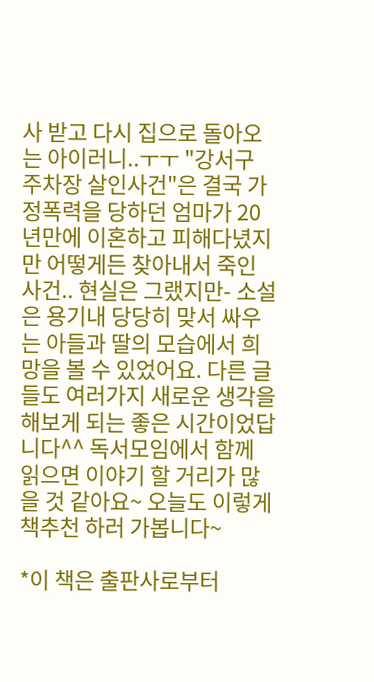사 받고 다시 집으로 돌아오는 아이러니..ㅜㅜ "강서구 주차장 살인사건"은 결국 가정폭력을 당하던 엄마가 20년만에 이혼하고 피해다녔지만 어떻게든 찾아내서 죽인 사건.. 현실은 그랬지만- 소설은 용기내 당당히 맞서 싸우는 아들과 딸의 모습에서 희망을 볼 수 있었어요. 다른 글들도 여러가지 새로운 생각을 해보게 되는 좋은 시간이었답니다^^ 독서모임에서 함께 읽으면 이야기 할 거리가 많을 것 같아요~ 오늘도 이렇게 책추천 하러 가봅니다~

*이 책은 출판사로부터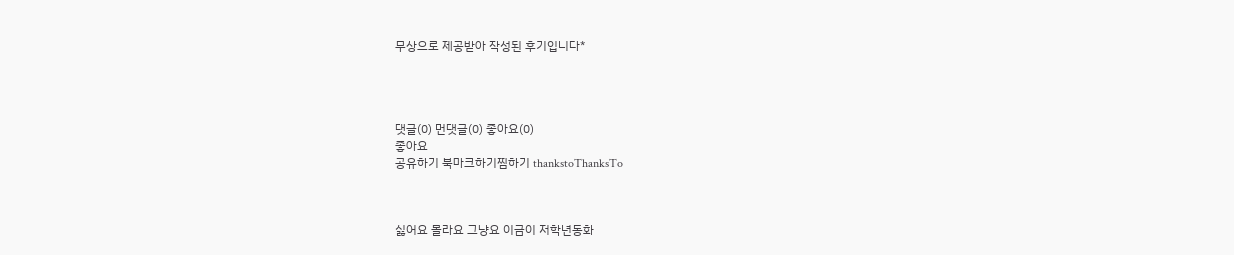무상으로 제공받아 작성된 후기입니다*




댓글(0) 먼댓글(0) 좋아요(0)
좋아요
공유하기 북마크하기찜하기 thankstoThanksTo



싫어요 몰라요 그냥요 이금이 저학년동화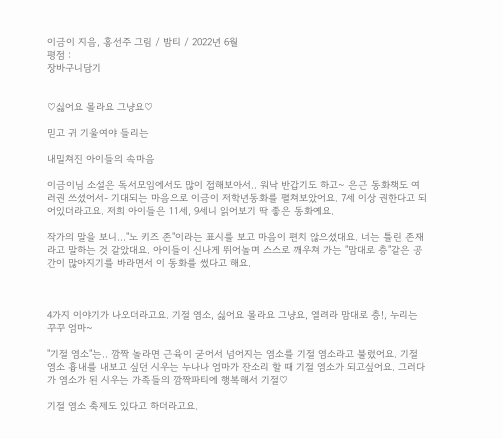이금이 지음, 홍선주 그림 / 밤티 / 2022년 6월
평점 :
장바구니담기


♡싫어요 몰라요 그냥요♡

믿고 귀 기울여야 들리는

내밀쳐진 아이들의 속마음

이금이님 소설은 독서모임에서도 많이 접해보아서.. 워낙 반갑기도 하고~ 은근 동화책도 여러권 쓰셨어서- 기대되는 마음으로 이금이 저학년동화를 펼쳐보았어요. 7세 이상 권한다고 되어있더라고요. 저희 아이들은 11세, 9세니 읽어보기 딱 좋은 동화예요.

작가의 말을 보니..."노 키즈 존"이라는 표시를 보고 마음이 편치 않으셨대요. 너는 틀린 존재라고 말하는 것 같았대요. 아이들이 신나게 뛰어놀며 스스로 깨우쳐 가는 "맘대로 층"같은 공간이 많아지기를 바라면서 이 동화를 썼다고 해요.



4가지 이야기가 나오더라고요. 기절 염소, 싫어요 몰라요 그냥요, 열려라 맘대로 층!, 누리는 꾸꾸 엄마~

"기절 염소"는.. 깜짝 놀라면 근육이 굳어서 넘어지는 염소를 기절 염소라고 불렀어요. 기절 염소 흉내를 내보고 싶던 시우는 누나나 엄마가 잔소리 할 때 기절 염소가 되고싶어요. 그러다가 염소가 된 시우는 가족들의 깜짝파티에 행복해서 기절♡

기절 염소 축제도 있다고 하더라고요.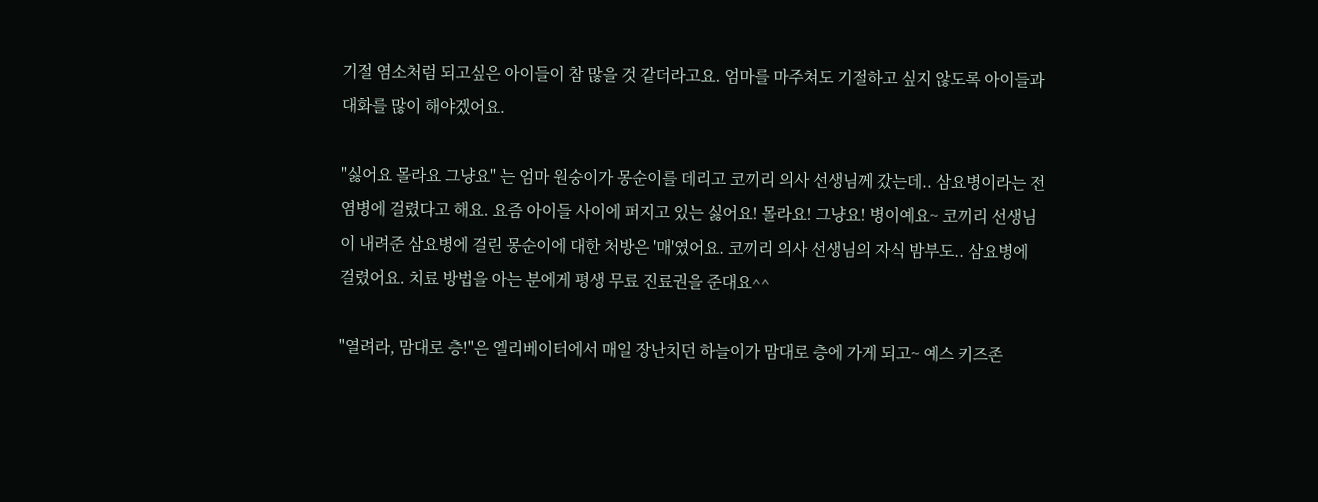기절 염소처럼 되고싶은 아이들이 참 많을 것 같더라고요. 엄마를 마주쳐도 기절하고 싶지 않도록 아이들과 대화를 많이 해야겠어요.

"싫어요 몰라요 그냥요" 는 엄마 원숭이가 몽순이를 데리고 코끼리 의사 선생님께 갔는데.. 삼요병이라는 전염병에 걸렸다고 해요. 요즘 아이들 사이에 퍼지고 있는 싫어요! 몰라요! 그냥요! 병이예요~ 코끼리 선생님이 내려준 삼요병에 걸린 몽순이에 대한 처방은 '매'였어요. 코끼리 의사 선생님의 자식 밤부도.. 삼요병에 걸렸어요. 치료 방법을 아는 분에게 평생 무료 진료권을 준대요^^

"열려라, 맘대로 층!"은 엘리베이터에서 매일 장난치던 하늘이가 맘대로 층에 가게 되고~ 예스 키즈존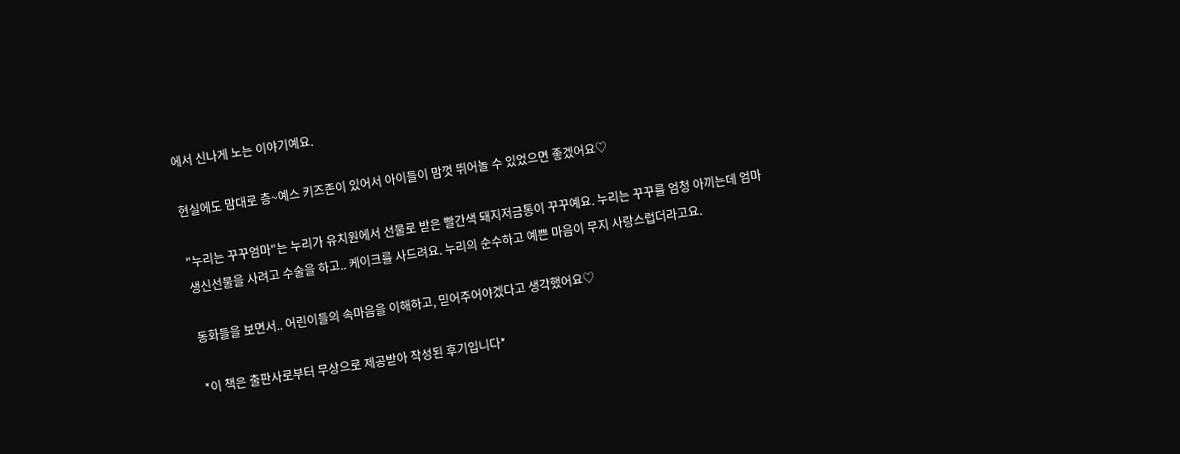에서 신나게 노는 이야기예요.

현실에도 맘대로 층~예스 키즈존이 있어서 아이들이 맘껏 뛰어놀 수 있었으면 좋겠어요♡

"누리는 꾸꾸엄마"는 누리가 유치원에서 선물로 받은 빨간색 돼지저금통이 꾸꾸예요. 누리는 꾸꾸를 엄청 아끼는데 엄마 생신선물을 사려고 수술을 하고.. 케이크를 사드려요. 누리의 순수하고 예쁜 마음이 무지 사랑스럽더라고요.

동화들을 보면서.. 어린이들의 속마음을 이해하고, 믿어주어야겠다고 생각했어요♡

*이 책은 출판사로부터 무상으로 제공받아 작성된 후기입니다*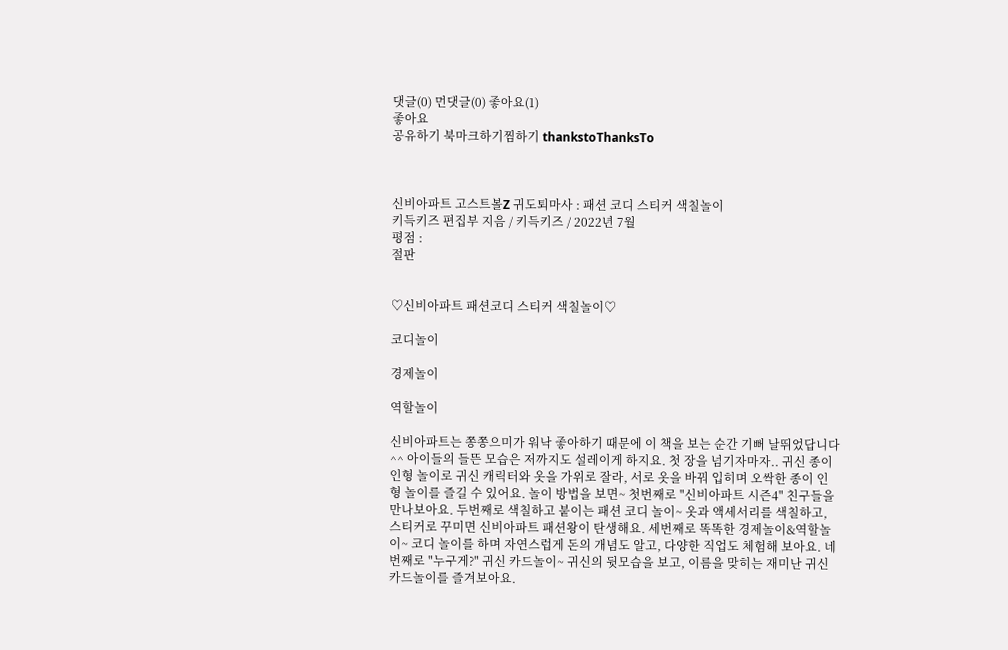댓글(0) 먼댓글(0) 좋아요(1)
좋아요
공유하기 북마크하기찜하기 thankstoThanksTo



신비아파트 고스트볼Z 귀도퇴마사 : 패션 코디 스티커 색칠놀이
키득키즈 편집부 지음 / 키득키즈 / 2022년 7월
평점 :
절판


♡신비아파트 패션코디 스티커 색칠놀이♡

코디놀이

경제놀이

역할놀이

신비아파트는 쫑쫑으미가 워낙 좋아하기 때문에 이 책을 보는 순간 기뻐 날뛰었답니다^^ 아이들의 들뜬 모습은 저까지도 설레이게 하지요. 첫 장을 넘기자마자.. 귀신 종이 인형 놀이로 귀신 캐릭터와 옷을 가위로 잘라, 서로 옷을 바꿔 입히며 오싹한 종이 인형 놀이를 즐길 수 있어요. 놀이 방법을 보면~ 첫번째로 "신비아파트 시즌4" 친구들을 만나보아요. 두번째로 색칠하고 붙이는 패션 코디 놀이~ 옷과 액세서리를 색칠하고, 스티커로 꾸미면 신비아파트 패션왕이 탄생해요. 세번째로 똑똑한 경제놀이&역할놀이~ 코디 놀이를 하며 자연스럽게 돈의 개념도 알고, 다양한 직업도 체험해 보아요. 네번째로 "누구게?" 귀신 카드놀이~ 귀신의 뒷모습을 보고, 이름을 맞히는 재미난 귀신 카드놀이를 즐겨보아요.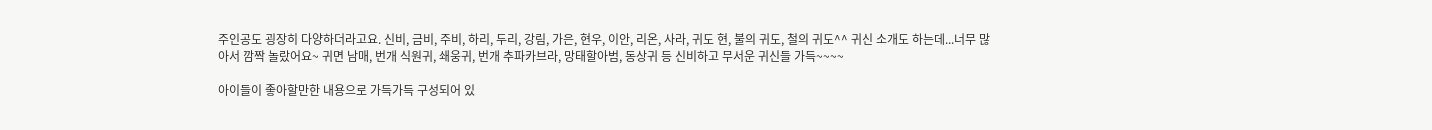주인공도 굉장히 다양하더라고요. 신비, 금비, 주비, 하리, 두리, 강림, 가은, 현우, 이안, 리온, 사라, 귀도 현, 불의 귀도, 철의 귀도^^ 귀신 소개도 하는데...너무 많아서 깜짝 놀랐어요~ 귀면 남매, 번개 식원귀, 쇄웅귀, 번개 추파카브라, 망태할아범, 동상귀 등 신비하고 무서운 귀신들 가득~~~~

아이들이 좋아할만한 내용으로 가득가득 구성되어 있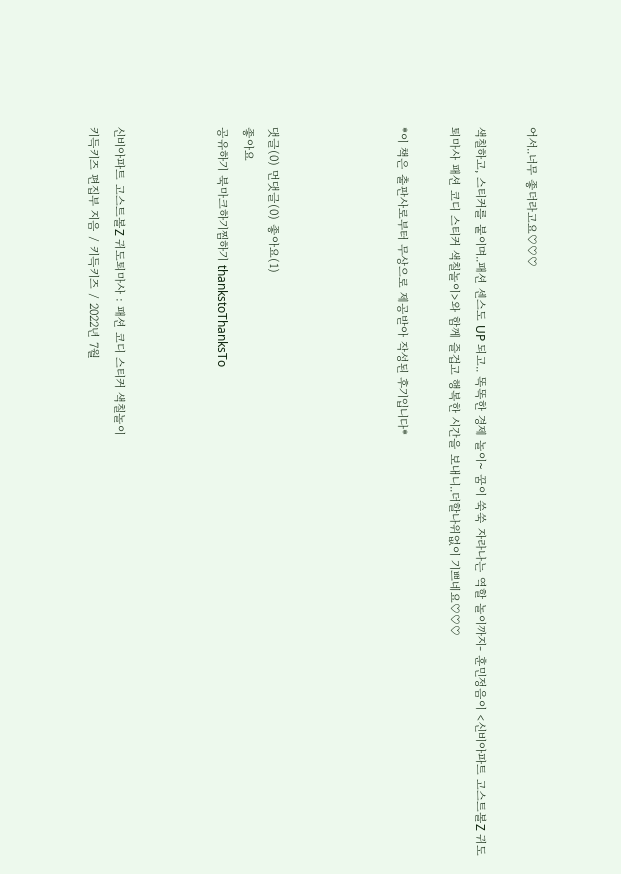어서..너무 좋더라고요♡♡♡

색칠하고, 스티커를 붙이며..패션 센스도 UP 되고.. 똑똑한 경제 놀이~ 꿈이 쑥쑥 자라나는 역할 놀이까지- 훈민정음이 <신비아파트 고스트볼Z 귀도 퇴마사 패션 코디 스티커 색칠놀이>와 함께 즐겁고 행복한 시간을 보내니..더할나위없이 기쁘네요♡♡♡

*이 책은 출판사로부터 무상으로 제공받아 작성된 후기입니다*




댓글(0) 먼댓글(0) 좋아요(1)
좋아요
공유하기 북마크하기찜하기 thankstoThanksTo



신비아파트 고스트볼Z 귀도퇴마사 : 패션 코디 스티커 색칠놀이
키득키즈 편집부 지음 / 키득키즈 / 2022년 7월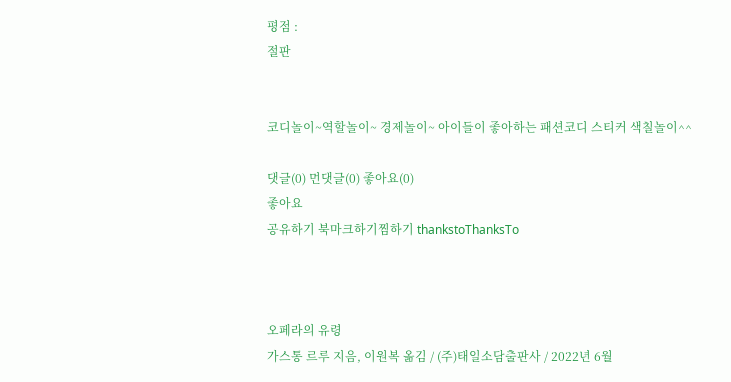평점 :
절판


코디놀이~역할놀이~ 경제놀이~ 아이들이 좋아하는 패션코디 스티커 색칠놀이^^

댓글(0) 먼댓글(0) 좋아요(0)
좋아요
공유하기 북마크하기찜하기 thankstoThanksTo



오페라의 유령
가스통 르루 지음, 이원복 옮김 / (주)태일소담출판사 / 2022년 6월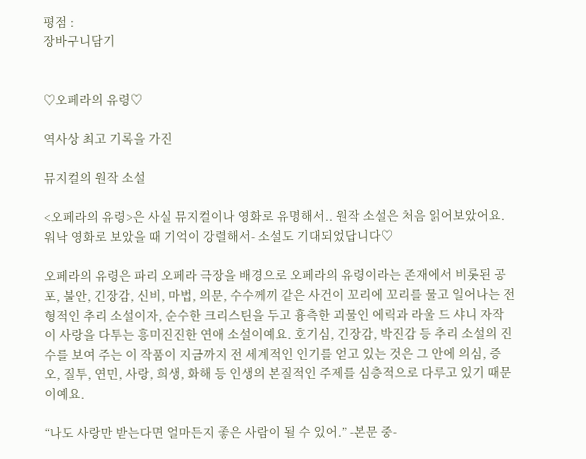평점 :
장바구니담기


♡오페라의 유령♡

역사상 최고 기록을 가진

뮤지컬의 원작 소설

<오페라의 유령>은 사실 뮤지컬이나 영화로 유명해서.. 원작 소설은 처음 읽어보았어요. 워낙 영화로 보았을 때 기억이 강렬해서- 소설도 기대되었답니다♡

오페라의 유령은 파리 오페라 극장을 배경으로 오페라의 유령이라는 존재에서 비롯된 공포, 불안, 긴장감, 신비, 마법, 의문, 수수께끼 같은 사건이 꼬리에 꼬리를 물고 일어나는 전형적인 추리 소설이자, 순수한 크리스틴을 두고 흉측한 괴물인 에릭과 라울 드 샤니 자작이 사랑을 다투는 흥미진진한 연애 소설이예요. 호기심, 긴장감, 박진감 등 추리 소설의 진수를 보여 주는 이 작품이 지금까지 전 세계적인 인기를 얻고 있는 것은 그 안에 의심, 증오, 질투, 연민, 사랑, 희생, 화해 등 인생의 본질적인 주제를 심층적으로 다루고 있기 때문이예요.

“나도 사랑만 받는다면 얼마든지 좋은 사람이 될 수 있어.” -본문 중-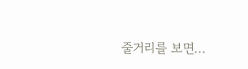줄거리를 보면...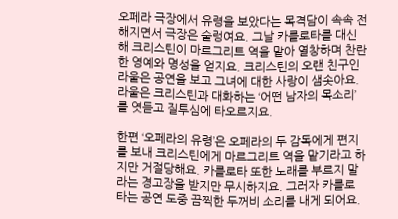오페라 극장에서 유령을 보았다는 목격담이 속속 전해지면서 극장은 술렁여요. 그날 카를로타를 대신해 크리스틴이 마르그리트 역을 맡아 열창하며 찬란한 영예와 명성을 얻지요. 크리스틴의 오랜 친구인 라울은 공연을 보고 그녀에 대한 사랑이 샘솟아요. 라울은 크리스틴과 대화하는 ‘어떤 남자의 목소리’를 엿듣고 질투심에 타오르지요.

한편 ‘오페라의 유령’은 오페라의 두 감독에게 편지를 보내 크리스틴에게 마르그리트 역을 맡기라고 하지만 거절당해요. 카를로타 또한 노래를 부르지 말라는 경고장을 받지만 무시하지요. 그러자 카를로타는 공연 도중 끔찍한 두꺼비 소리를 내게 되어요.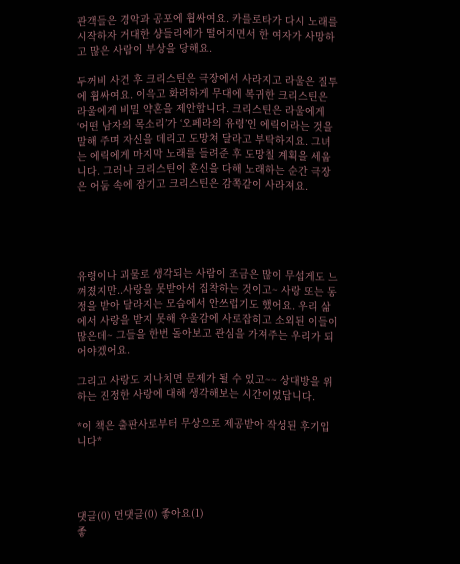관객들은 경악과 공포에 휩싸여요. 카를로타가 다시 노래를 시작하자 거대한 샹들리에가 떨어지면서 한 여자가 사망하고 많은 사람이 부상을 당해요.

두꺼비 사건 후 크리스틴은 극장에서 사라지고 라울은 질투에 휩싸여요. 이윽고 화려하게 무대에 복귀한 크리스틴은 라울에게 비밀 약혼을 제안합니다. 크리스틴은 라울에게 ‘어떤 남자의 목소리’가 ‘오페라의 유령’인 에릭이라는 것을 말해 주며 자신을 데리고 도망쳐 달라고 부탁하지요. 그녀는 에릭에게 마지막 노래를 들려준 후 도망칠 계획을 세웁니다. 그러나 크리스틴이 혼신을 다해 노래하는 순간 극장은 어둠 속에 잠기고 크리스틴은 감쪽같이 사라져요.





유령이나 괴물로 생각되는 사람이 조금은 많이 무섭게도 느껴졌지만..사랑을 못받아서 집착하는 것이고~ 사랑 또는 동정을 받아 달라지는 모습에서 안쓰럽기도 했어요. 우리 삶에서 사랑을 받지 못해 우울감에 사로잡히고 소외된 이들이 많은데~ 그들을 한번 돌아보고 관심을 가져주는 우리가 되어야겠어요.

그리고 사랑도 지나치면 문제가 될 수 있고~~ 상대방을 위하는 진정한 사랑에 대해 생각해보는 시간이었답니다.

*이 책은 출판사로부터 무상으로 제공받아 작성된 후기입니다*




댓글(0) 먼댓글(0) 좋아요(1)
좋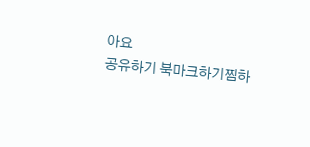아요
공유하기 북마크하기찜하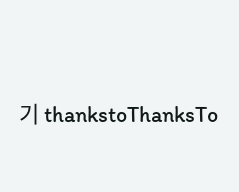기 thankstoThanksTo